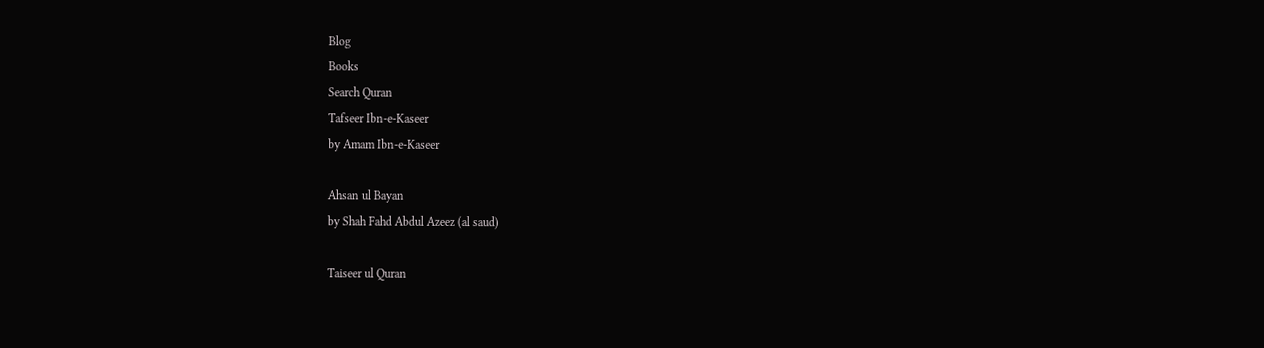Blog
Books
Search Quran
Tafseer Ibn-e-Kaseer
by Amam Ibn-e-Kaseer

Ahsan ul Bayan
by Shah Fahd Abdul Azeez (al saud)

Taiseer ul Quran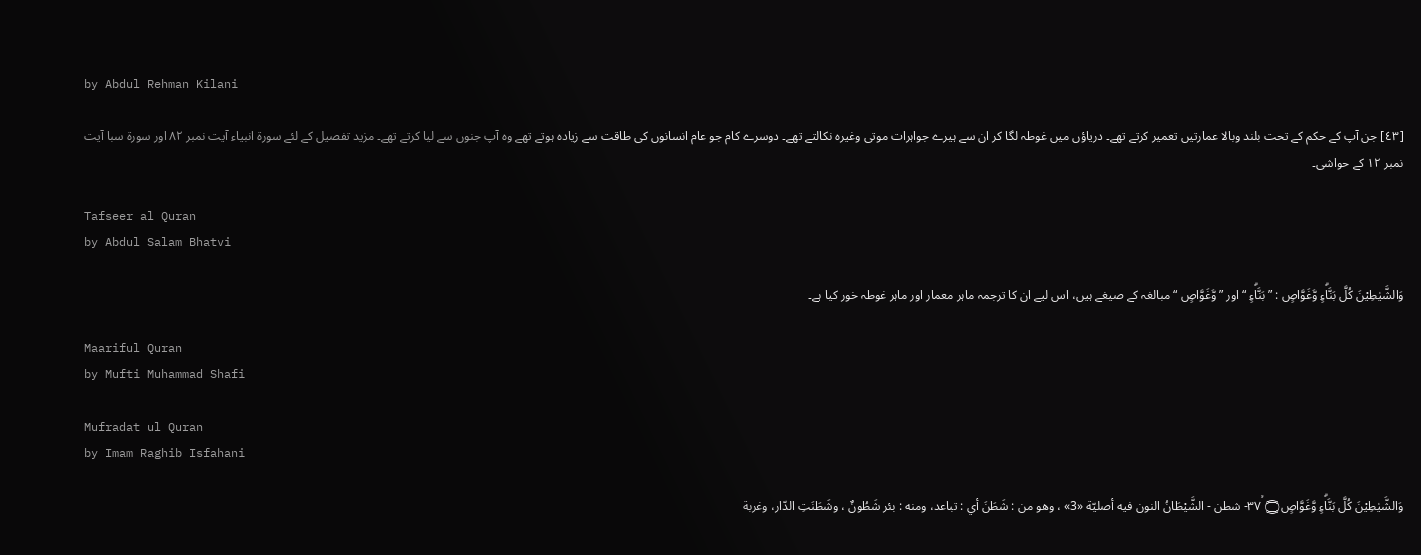by Abdul Rehman Kilani

[٤٣] جن آپ کے حکم کے تحت بلند وبالا عمارتیں تعمیر کرتے تھے۔ دریاؤں میں غوطہ لگا کر ان سے ہیرے جواہرات موتی وغیرہ نکالتے تھے۔ دوسرے کام جو عام انسانوں کی طاقت سے زیادہ ہوتے تھے وہ آپ جنوں سے لیا کرتے تھے۔ مزید تفصیل کے لئے سورة انبیاء آیت نمبر ٨٢ اور سورة سبا آیت نمبر ١٢ کے حواشی۔

Tafseer al Quran
by Abdul Salam Bhatvi

وَالشَّيٰطِيْنَ كُلَّ بَنَّاۗءٍ وَّغَوَّاصٍ : ” بَنَّاۗءٍ “ اور ” وَّغَوَّاصٍ “ مبالغہ کے صیغے ہیں، اس لیے ان کا ترجمہ ماہر معمار اور ماہر غوطہ خور کیا ہے۔

Maariful Quran
by Mufti Muhammad Shafi

Mufradat ul Quran
by Imam Raghib Isfahani

وَالشَّيٰطِيْنَ كُلَّ بَنَّاۗءٍ وَّغَوَّاصٍ۝ ٣٧ۙ- شطن - الشَّيْطَانُ النون فيه أصليّة «3» ، وهو من : شَطَنَ أي : تباعد، ومنه : بئر شَطُونٌ ، وشَطَنَتِ الدّار، وغربة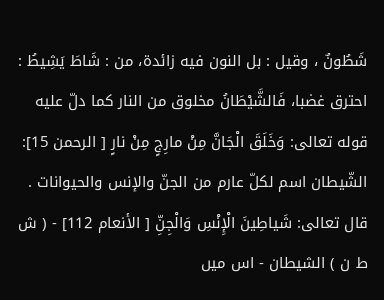شَطُونٌ ، وقیل : بل النون فيه زائدة، من : شَاطَ يَشِيطُ : احترق غضبا، فَالشَّيْطَانُ مخلوق من النار کما دلّ عليه قوله تعالی: وَخَلَقَ الْجَانَّ مِنْ مارِجٍ مِنْ نارٍ [ الرحمن 15]: الشّيطان اسم لكلّ عارم من الجنّ والإنس والحیوانات . قال تعالی: شَياطِينَ الْإِنْسِ وَالْجِنِّ [ الأنعام 112] - ( ش ط ن ) الشیطان - اس میں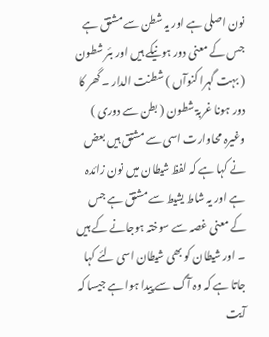نون اصلی ہے اور یہ شطن سے مشتق ہے جس کے معنی دور ہونیکے ہیں اور بئر شطون ( بہت گہرا کنوآں ) شطنت الدار ۔ گھر کا دور ہونا غربۃ شطون ( بطن سے دوری ) وغیرہ محاوارت اسی سے مشتق ہیں بعض نے کہا ہے کہ لفظ شیطان میں نون زائدہ ہے اور یہ شاط یشیط سے مشتق ہے جس کے معنی غصہ سے سوختہ ہوجانے کے ہیں ۔ اور شیطان کو بھی شیطان اسی لئے کہا جاتا ہے کہ وہ آگ سے پیدا ہوا ہے جیسا کہ آیت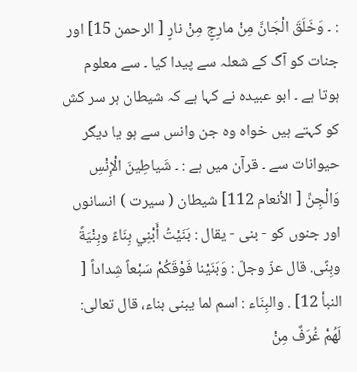: ۔ وَخَلَقَ الْجَانَّ مِنْ مارِجٍ مِنْ نارٍ [ الرحمن 15] اور جنات کو آگ کے شعلہ سے پیدا کیا ۔ سے معلوم ہوتا ہے ۔ ابو عبیدہ نے کہا ہے کہ شیطان ہر سر کش کو کہتے ہیں خواہ وہ جن وانس سے ہو یا دیگر حیوانات سے ۔ قرآن میں ہے : ۔ شَياطِينَ الْإِنْسِ وَالْجِنِّ [ الأنعام 112] شیطان ( سیرت ) انسانوں اور جنوں کو - بنی - يقال : بَنَيْتُ أَبْنِي بِنَاءً وبِنْيَةً وبِنًى. قال عزّ وجلّ : وَبَنَيْنا فَوْقَكُمْ سَبْعاً شِداداً [ النبأ 12] . والبِنَاء : اسم لما يبنی بناء، قال تعالی: لَهُمْ غُرَفٌ مِنْ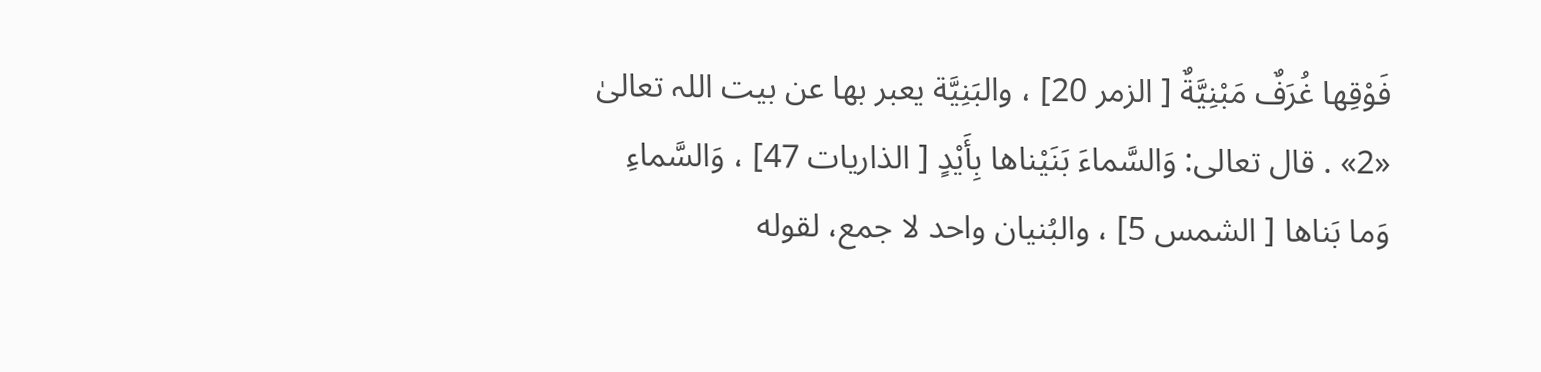فَوْقِها غُرَفٌ مَبْنِيَّةٌ [ الزمر 20] ، والبَنِيَّة يعبر بها عن بيت اللہ تعالیٰ «2» . قال تعالی: وَالسَّماءَ بَنَيْناها بِأَيْدٍ [ الذاریات 47] ، وَالسَّماءِ وَما بَناها [ الشمس 5] ، والبُنيان واحد لا جمع، لقوله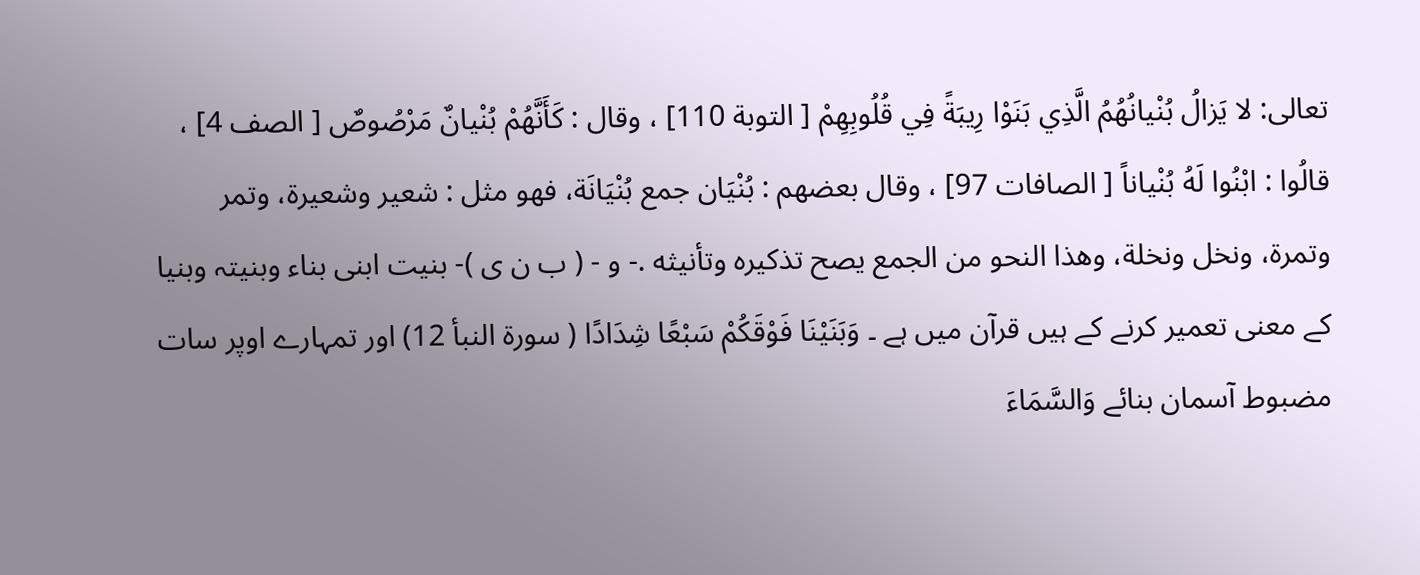تعالی: لا يَزالُ بُنْيانُهُمُ الَّذِي بَنَوْا رِيبَةً فِي قُلُوبِهِمْ [ التوبة 110] ، وقال : كَأَنَّهُمْ بُنْيانٌ مَرْصُوصٌ [ الصف 4] ، قالُوا : ابْنُوا لَهُ بُنْياناً [ الصافات 97] ، وقال بعضهم : بُنْيَان جمع بُنْيَانَة، فهو مثل : شعیر وشعیرة، وتمر وتمرة، ونخل ونخلة، وهذا النحو من الجمع يصح تذكيره وتأنيثه .- و - ( ب ن ی )- بنیت ابنی بناء وبنیتہ وبنیا کے معنی تعمیر کرنے کے ہیں قرآن میں ہے ۔ وَبَنَيْنَا فَوْقَكُمْ سَبْعًا شِدَادًا ( سورة النبأ 12) اور تمہارے اوپر سات مضبوط آسمان بنائے وَالسَّمَاءَ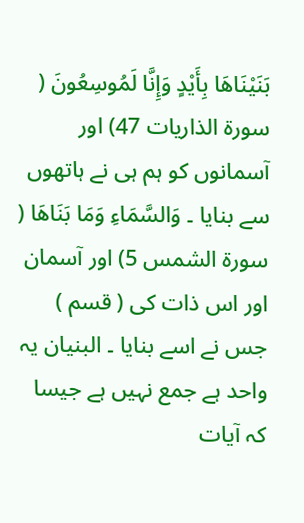بَنَيْنَاهَا بِأَيْدٍ وَإِنَّا لَمُوسِعُونَ ( سورة الذاریات 47) اور آسمانوں کو ہم ہی نے ہاتھوں سے بنایا ۔ وَالسَّمَاءِ وَمَا بَنَاهَا ( سورة الشمس 5) اور آسمان اور اس ذات کی ( قسم ) جس نے اسے بنایا ۔ البنیان یہ واحد ہے جمع نہیں ہے جیسا کہ آیات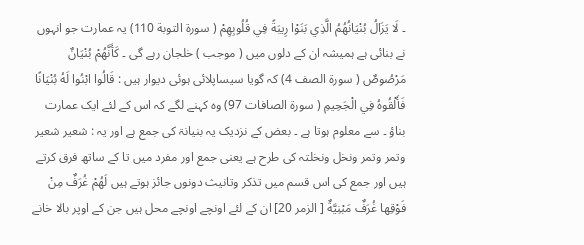۔ لَا يَزَالُ بُنْيَانُهُمُ الَّذِي بَنَوْا رِيبَةً فِي قُلُوبِهِمْ ( سورة التوبة 110) یہ عمارت جو انہوں نے بنائی ہے ہمیشہ ان کے دلوں میں ( موجب ) خلجان رہے گی ۔ كَأَنَّهُمْ بُنْيَانٌ مَرْصُوصٌ ( سورة الصف 4) کہ گویا سیساپلائی ہوئی دیوار ہیں : قَالُوا ابْنُوا لَهُ بُنْيَانًا فَأَلْقُوهُ فِي الْجَحِيمِ ( سورة الصافات 97) وہ کہنے لگے کہ اس کے لئے ایک عمارت بناؤ ۔ سے معلوم ہوتا ہے ۔ بعض کے نزدیک یہ بنیانۃ کی جمع ہے اور یہ : شعیر شعیر وتمر وتمر ونخل ونخلتہ کی طرح ہے یعنی جمع اور مفرد میں تا کے ساتھ فرق کرتے ہیں اور جمع کی اس قسم میں تذکر وتانیث دونوں جائز ہوتے ہیں لَهُمْ غُرَفٌ مِنْ فَوْقِها غُرَفٌ مَبْنِيَّةٌ [ الزمر 20] ان کے لئے اونچے اونچے محل ہیں جن کے اوپر بالا خانے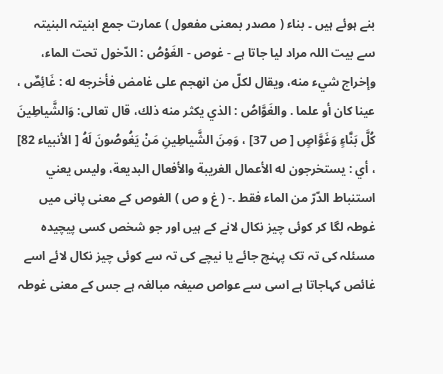بنے ہوئے ہیں ۔ بناء ( مصدر بمعنی مفعول ) عمارت جمع ابنیتہ البنیتہ سے بیت اللہ مراد لیا جاتا ہے - غوص - الغَوْصُ : الدّخول تحت الماء، وإخراج شيء منه، ويقال لكلّ من انهجم علی غامض فأخرجه له : غَائِصٌ ، عينا کان أو علما . والغَوَّاصُ : الذي يكثر منه ذلك، قال تعالی: وَالشَّياطِينَ كُلَّ بَنَّاءٍ وَغَوَّاصٍ [ ص 37] ، وَمِنَ الشَّياطِينِ مَنْ يَغُوصُونَ لَهُ [ الأنبیاء 82] ، أي : يستخرجون له الأعمال الغریبة والأفعال البدیعة، ولیس يعني استنباط الدّرّ من الماء فقط .- ( غ و ص ) الغوص کے معنی پانی میں غوطہ لگا کر کوئی چیز نکال لانے کے ہیں اور جو شخص کسی پیچیدہ مسئلہ کی تہ تک پہنچ جائے یا نیچے کی تہ سے کوئی چیز نکال لائے اسے غائص کہاجاتا ہے اسی سے عواص صیغہ مبالغہ ہے جس کے معنی غوطہ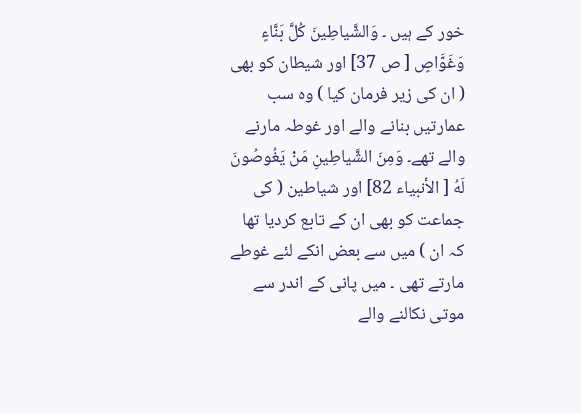خور کے ہیں ۔ وَالشَّياطِينَ كُلَّ بَنَّاءٍ وَغَوَّاصٍ [ ص 37] اور شیطان کو بھی ( ان کی زیر فرمان کیا ) وہ سب عمارتیں بنانے والے اور غوطہ مارنے والے تھے۔ وَمِنَ الشَّياطِينِ مَنْ يَغُوصُونَ لَهُ [ الأنبیاء 82] اور شیاطین ( کی جماعت کو بھی ان کے تابع کردیا تھا کہ ان ) میں سے بعض انکے لئے غوطے مارتے تھی ۔ میں پانی کے اندر سے موتی نکالنے والے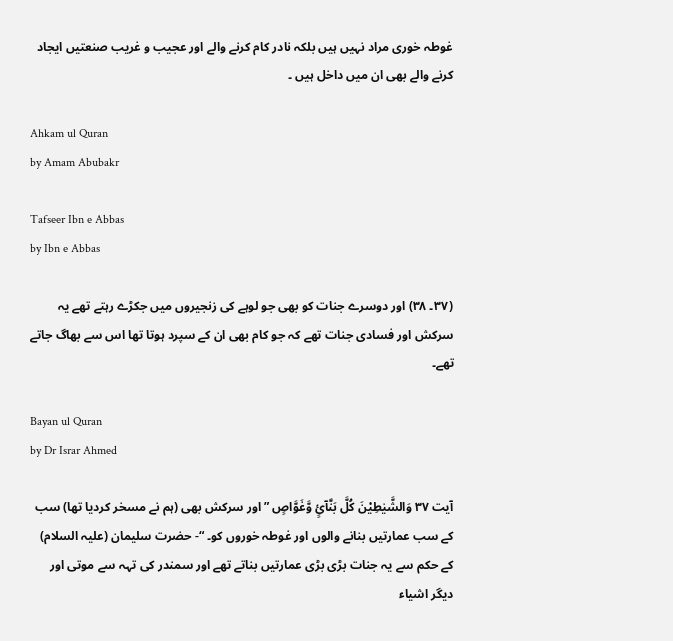غوطہ خوری مراد نہیں ہیں بلکہ نادر کام کرنے والے اور عجیب و غریب صنعتیں ایجاد کرنے والے بھی ان میں داخل ہیں ۔

Ahkam ul Quran
by Amam Abubakr

Tafseer Ibn e Abbas
by Ibn e Abbas

(٣٧۔ ٣٨) اور دوسرے جنات کو بھی جو لوہے کی زنجیروں میں جکڑے رہتے تھے یہ سرکش اور فسادی جنات تھے کہ جو کام بھی ان کے سپرد ہوتا تھا اس سے بھاگ جاتے تھے۔

Bayan ul Quran
by Dr Israr Ahmed

آیت ٣٧ وَالشَّیٰطِیْنَ کُلَّ بَنَّآئٍ وَّغَوَّاصٍ ” اور سرکش بھی (ہم نے مسخر کردیا تھا) سب کے سب عمارتیں بنانے والوں اور غوطہ خوروں کو۔ “- حضرت سلیمان (علیہ السلام) کے حکم سے یہ جنات بڑی بڑی عمارتیں بناتے تھے اور سمندر کی تہہ سے موتی اور دیگر اشیاء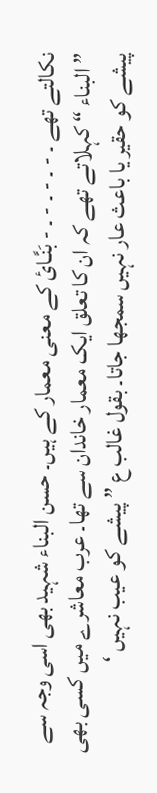نکالتے تھے ۔ - ۔ - ۔ - ۔ - بَنَّـائ کے معنی معمار کے ہیں۔ حسن البناء شہید بھی اسی وجہ سے ” البناء “ کہلاتے تھے کہ ان کا تعلق ایک معمار خاندان سے تھا۔ عرب معاشرے میں کسی بھی پیشے کو حقیر یا باعث عار نہیں سمجھا جاتا۔ بقول غالب ع ” پیشے کو عیب نہیں ‘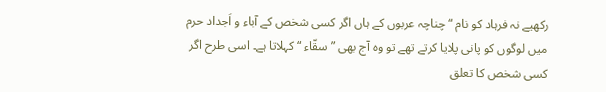رکھیے نہ فرہاد کو نام “ چناچہ عربوں کے ہاں اگر کسی شخص کے آباء و اَجداد حرم میں لوگوں کو پانی پلایا کرتے تھے تو وہ آج بھی ” سقّاء “ کہلاتا ہے۔ اسی طرح اگر کسی شخص کا تعلق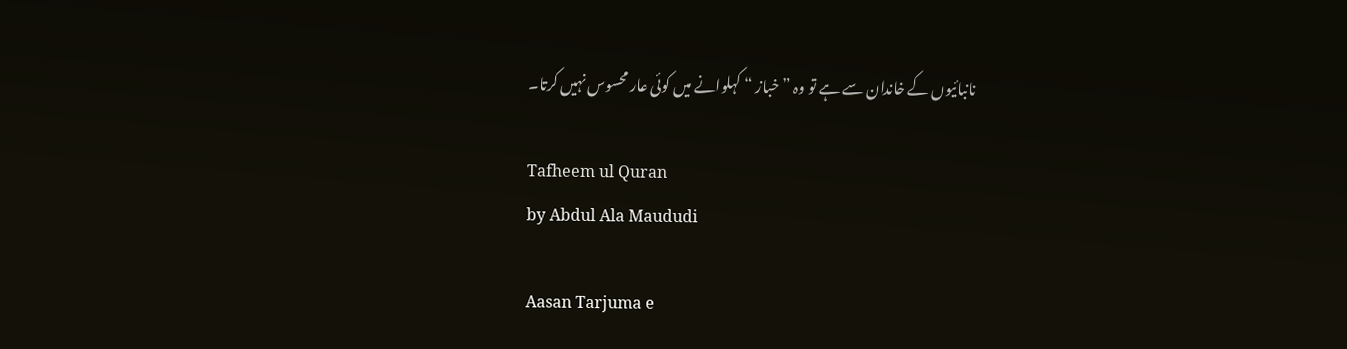نانبائیوں کے خاندان سے ہے تو وہ ” خباز “ کہلوانے میں کوئی عار محسوس نہیں کرتا۔

Tafheem ul Quran
by Abdul Ala Maududi

Aasan Tarjuma e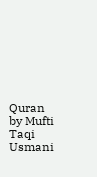Quran
by Mufti Taqi Usmani